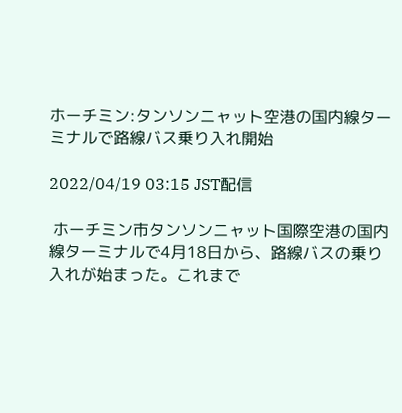ホーチミン:タンソンニャット空港の国内線ターミナルで路線バス乗り入れ開始

2022/04/19 03:15 JST配信

 ホーチミン市タンソンニャット国際空港の国内線ターミナルで4月18日から、路線バスの乗り入れが始まった。これまで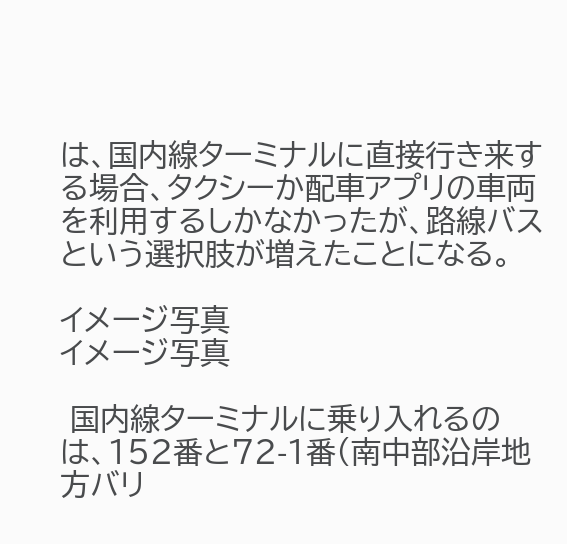は、国内線ターミナルに直接行き来する場合、タクシーか配車アプリの車両を利用するしかなかったが、路線バスという選択肢が増えたことになる。

イメージ写真
イメージ写真

 国内線ターミナルに乗り入れるのは、152番と72-1番(南中部沿岸地方バリ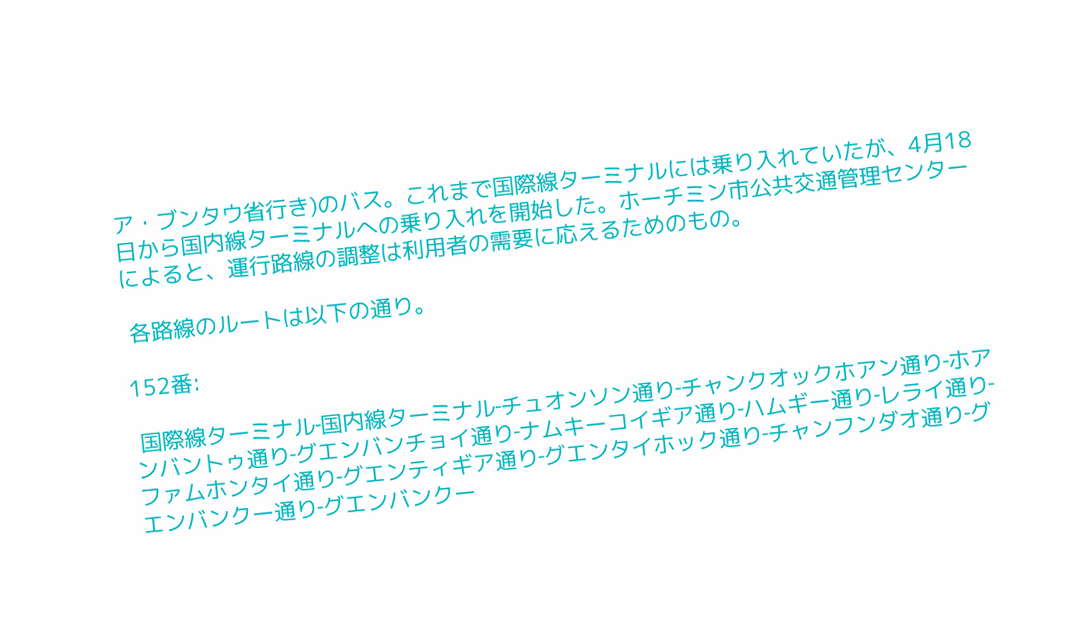ア・ブンタウ省行き)のバス。これまで国際線ターミナルには乗り入れていたが、4月18日から国内線ターミナルへの乗り入れを開始した。ホーチミン市公共交通管理センターによると、運行路線の調整は利用者の需要に応えるためのもの。

 各路線のルートは以下の通り。

152番:

 国際線ターミナル‐国内線ターミナル‐チュオンソン通り‐チャンクオックホアン通り‐ホアンバントゥ通り‐グエンバンチョイ通り‐ナムキーコイギア通り‐ハムギー通り‐レライ通り‐ファムホンタイ通り‐グエンティギア通り‐グエンタイホック通り‐チャンフンダオ通り‐グエンバンクー通り‐グエンバンクー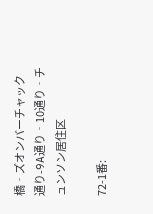橋‐ズオンバーチャック通り‐9A通り‐10通り‐チュンソン居住区

72-1番: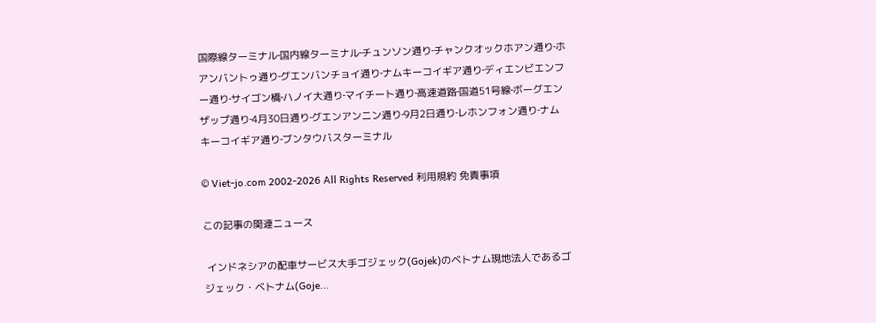国際線ターミナル‐国内線ターミナル‐チュンソン通り‐チャンクオックホアン通り‐ホアンバントゥ通り‐グエンバンチョイ通り‐ナムキーコイギア通り‐ディエンビエンフー通り‐サイゴン橋‐ハノイ大通り‐マイチート通り‐高速道路‐国道51号線‐ボーグエンザップ通り‐4月30日通り‐グエンアンニン通り‐9月2日通り‐レホンフォン通り‐ナムキーコイギア通り‐ブンタウバスターミナル

© Viet-jo.com 2002-2026 All Rights Reserved 利用規約 免責事項

この記事の関連ニュース

 インドネシアの配車サービス大手ゴジェック(Gojek)のベトナム現地法人であるゴジェック・ベトナム(Goje...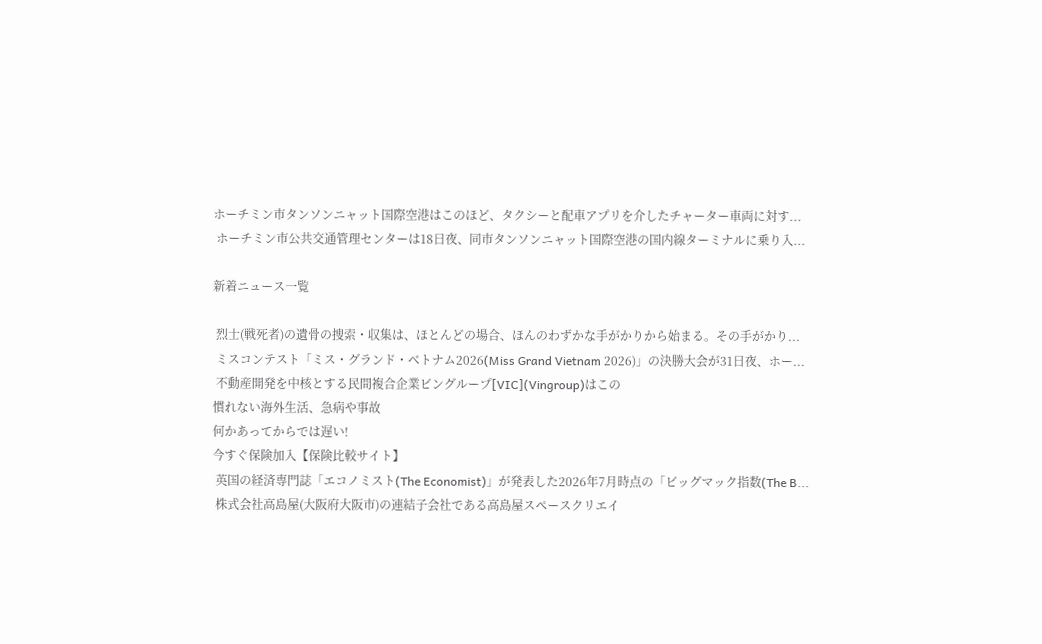ホーチミン市タンソンニャット国際空港はこのほど、タクシーと配車アプリを介したチャーター車両に対す...
 ホーチミン市公共交通管理センターは18日夜、同市タンソンニャット国際空港の国内線ターミナルに乗り入...

新着ニュース一覧

 烈士(戦死者)の遺骨の捜索・収集は、ほとんどの場合、ほんのわずかな手がかりから始まる。その手がかり...
 ミスコンテスト「ミス・グランド・ベトナム2026(Miss Grand Vietnam 2026)」の決勝大会が31日夜、ホー...
 不動産開発を中核とする民間複合企業ビングループ[VIC](Vingroup)はこの
慣れない海外生活、急病や事故
何かあってからでは遅い!
今すぐ保険加入【保険比較サイト】
 英国の経済専門誌「エコノミスト(The Economist)」が発表した2026年7月時点の「ビッグマック指数(The B...
 株式会社高島屋(大阪府大阪市)の連結子会社である高島屋スペースクリエイ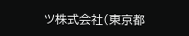ツ株式会社(東京都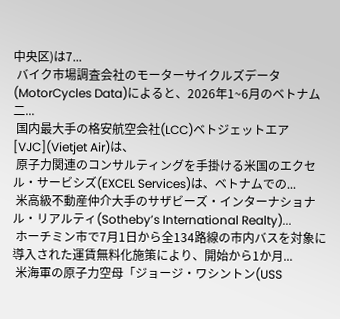中央区)は7...
 バイク市場調査会社のモーターサイクルズデータ(MotorCycles Data)によると、2026年1~6月のベトナム二...
 国内最大手の格安航空会社(LCC)ベトジェットエア[VJC](Vietjet Air)は、
 原子力関連のコンサルティングを手掛ける米国のエクセル・サービシズ(EXCEL Services)は、ベトナムでの...
 米高級不動産仲介大手のサザビーズ・インターナショナル・リアルティ(Sotheby’s International Realty)...
 ホーチミン市で7月1日から全134路線の市内バスを対象に導入された運賃無料化施策により、開始から1か月...
 米海軍の原子力空母「ジョージ・ワシントン(USS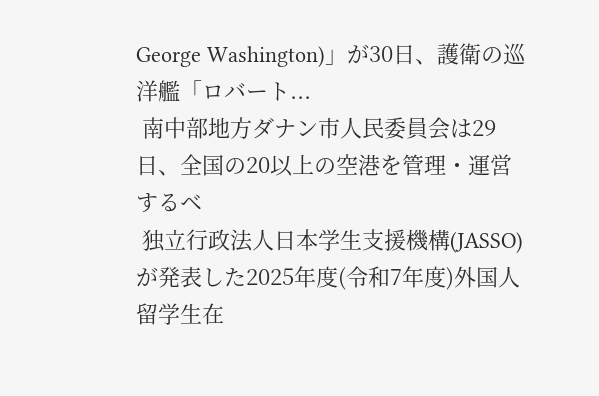George Washington)」が30日、護衛の巡洋艦「ロバート...
 南中部地方ダナン市人民委員会は29日、全国の20以上の空港を管理・運営するベ
 独立行政法人日本学生支援機構(JASSO)が発表した2025年度(令和7年度)外国人留学生在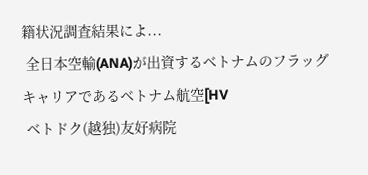籍状況調査結果によ...
 全日本空輸(ANA)が出資するベトナムのフラッグキャリアであるベトナム航空[HV
 ベトドク(越独)友好病院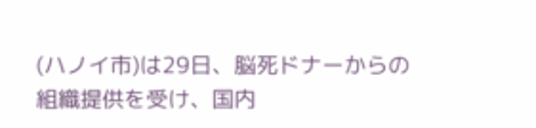(ハノイ市)は29日、脳死ドナーからの組織提供を受け、国内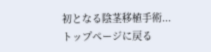初となる陰茎移植手術...
トップページに戻る